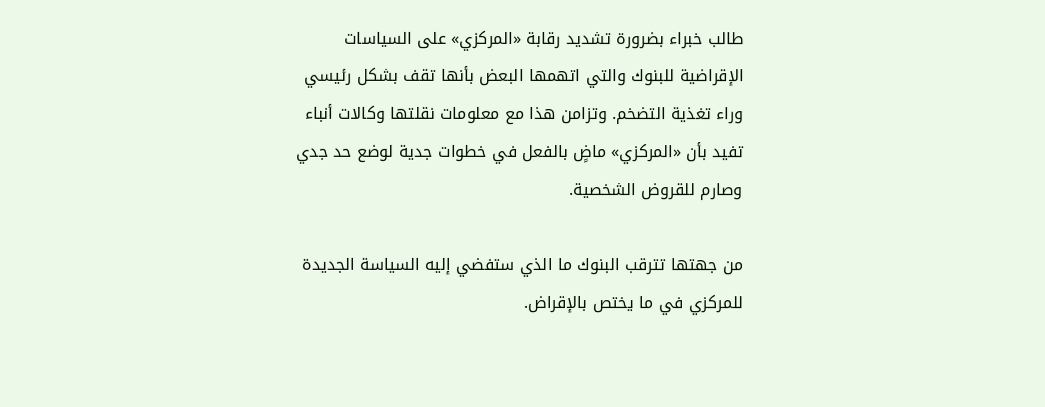طالب خبراء بضرورة تشديد رقابة «المركزي» على السياسات الإقراضية للبنوك والتي اتهمها البعض بأنها تقف بشكل رئيسي وراء تغذية التضخم. وتزامن هذا مع معلومات نقلتها وكالات أنباء تفيد بأن «المركزي» ماضٍ بالفعل في خطوات جدية لوضع حد جدي وصارم للقروض الشخصية.

من جهتها تترقب البنوك ما الذي ستفضي إليه السياسة الجديدة للمركزي في ما يختص بالإقراض.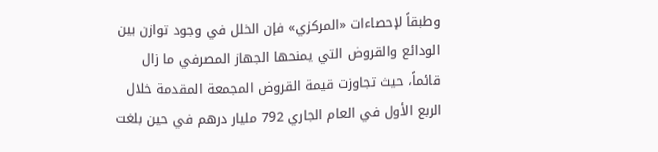وطبقاً لإحصاءات «المركزي» فإن الخلل في وجود توازن بين الودائع والقروض التي يمنحها الجهاز المصرفي ما زال قائماً، حيث تجاوزت قيمة القروض المجمعة المقدمة خلال الربع الأول في العام الجاري 792 مليار درهم في حين بلغت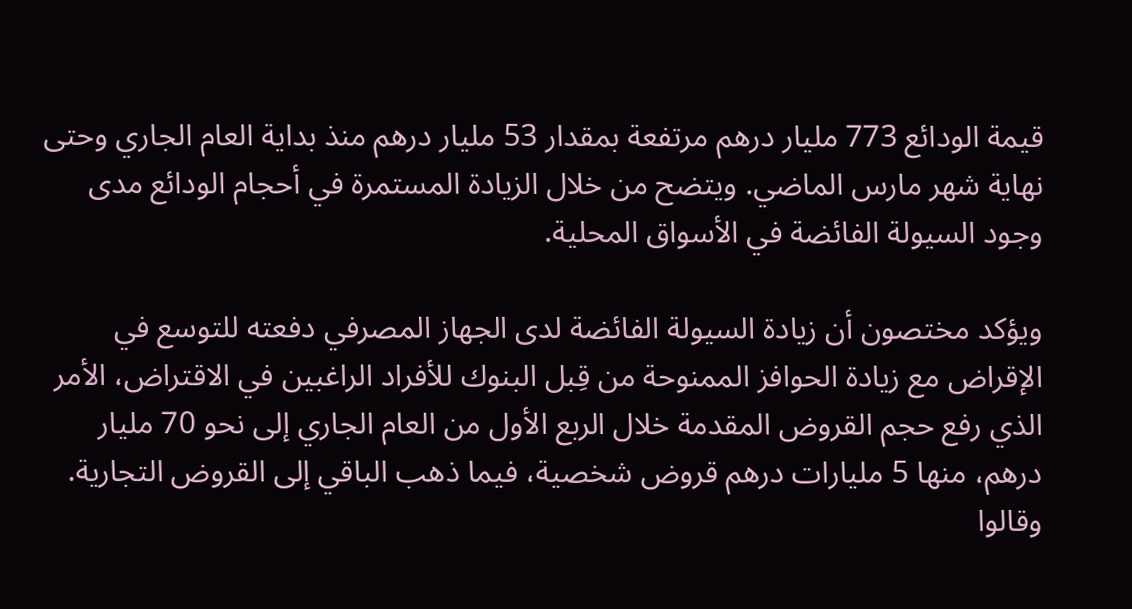قيمة الودائع 773 مليار درهم مرتفعة بمقدار 53 مليار درهم منذ بداية العام الجاري وحتى نهاية شهر مارس الماضي. ويتضح من خلال الزيادة المستمرة في أحجام الودائع مدى وجود السيولة الفائضة في الأسواق المحلية.

ويؤكد مختصون أن زيادة السيولة الفائضة لدى الجهاز المصرفي دفعته للتوسع في الإقراض مع زيادة الحوافز الممنوحة من قِبل البنوك للأفراد الراغبين في الاقتراض، الأمر الذي رفع حجم القروض المقدمة خلال الربع الأول من العام الجاري إلى نحو 70 مليار درهم، منها 5 مليارات درهم قروض شخصية، فيما ذهب الباقي إلى القروض التجارية. وقالوا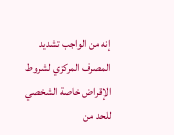إنه من الواجب تشديد المصرف المركزي لشروط الإقراض خاصة الشخصي للحد من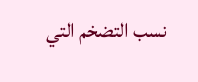نسب التضخم التي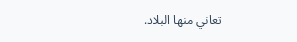تعاني منها البلاد.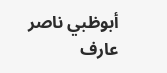أبوظبي ناصر عارف